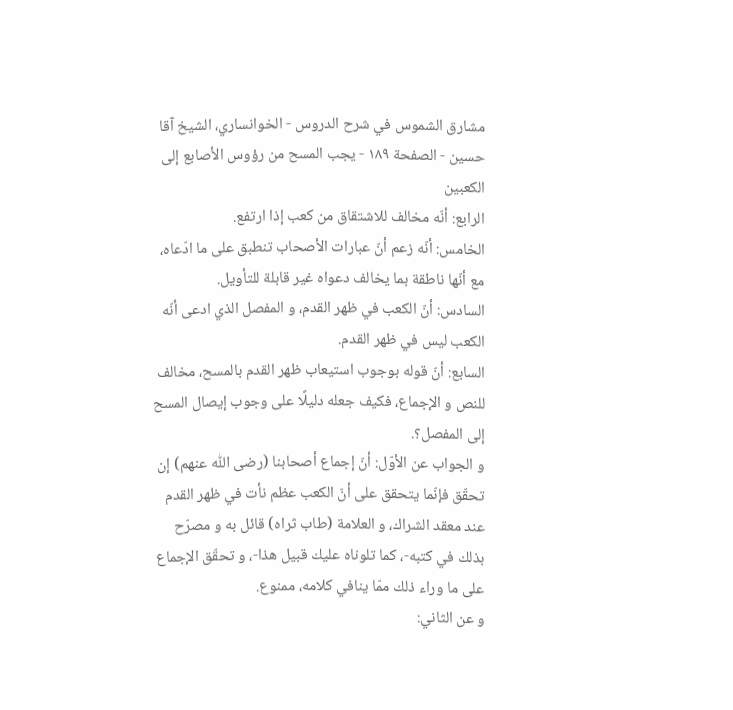مشارق الشموس في شرح الدروس - الخوانساري، الشيخ آقا حسين - الصفحة ١٨٩ - يجب المسح من رؤوس الأصابع إلى الكعبين
الرابع: أنّه مخالف للاشتقاق من كعب إذا ارتفع.
الخامس: أنّه زعم أنّ عبارات الأصحاب تنطبق على ما ادّعاه، مع أنّها ناطقة بما يخالف دعواه غير قابلة للتأويل.
السادس: أنّ الكعب في ظهر القدم، و المفصل الذي ادعى أنّه الكعب ليس في ظهر القدم.
السابع: أنّ قوله بوجوب استيعاب ظهر القدم بالمسح، مخالف للنص و الإجماع، فكيف جعله دليلًا على وجوب إيصال المسح إلى المفصل؟.
و الجواب عن الأوّل: أنّ إجماع أصحابنا (رضى اللّٰه عنهم) إن تحقّق فإنّما يتحقق على أنّ الكعب عظم نأت في ظهر القدم عند معقد الشراك، و العلامة (طاب ثراه) قائل به و مصرّح بذلك في كتبه-، كما تلوناه عليك قبيل هذا-، و تحقّق الإجماع على ما وراء ذلك ممّا ينافي كلامه، ممنوع.
و عن الثاني: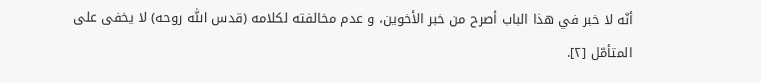أنّه لا خبر في هذا الباب أصرح من خبر الأخوين، و عدم مخالفته لكلامه (قدس اللّٰه روحه) لا يخفى على المتأمّل [٢].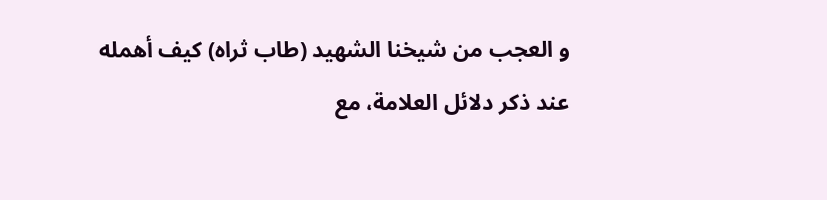و العجب من شيخنا الشهيد (طاب ثراه) كيف أهمله عند ذكر دلائل العلامة، مع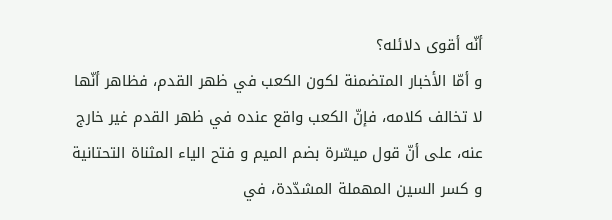أنّه أقوى دلائله؟
و أمّا الأخبار المتضمنة لكون الكعب في ظهر القدم، فظاهر أنّها لا تخالف كلامه، فإنّ الكعب واقع عنده في ظهر القدم غير خارج عنه، على أنّ قول ميسّرة بضم الميم و فتح الياء المثناة التحتانية و كسر السين المهملة المشدّدة، في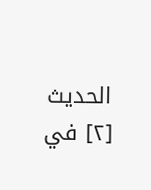الحديث
[٢] في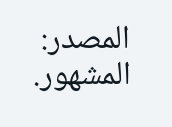المصدر: المشهور.